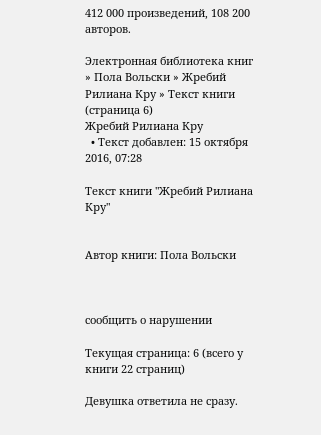412 000 произведений, 108 200 авторов.

Электронная библиотека книг » Пола Вольски » Жребий Рилиана Кру » Текст книги (страница 6)
Жребий Рилиана Кру
  • Текст добавлен: 15 октября 2016, 07:28

Текст книги "Жребий Рилиана Кру"


Автор книги: Пола Вольски



сообщить о нарушении

Текущая страница: 6 (всего у книги 22 страниц)

Девушка ответила не сразу.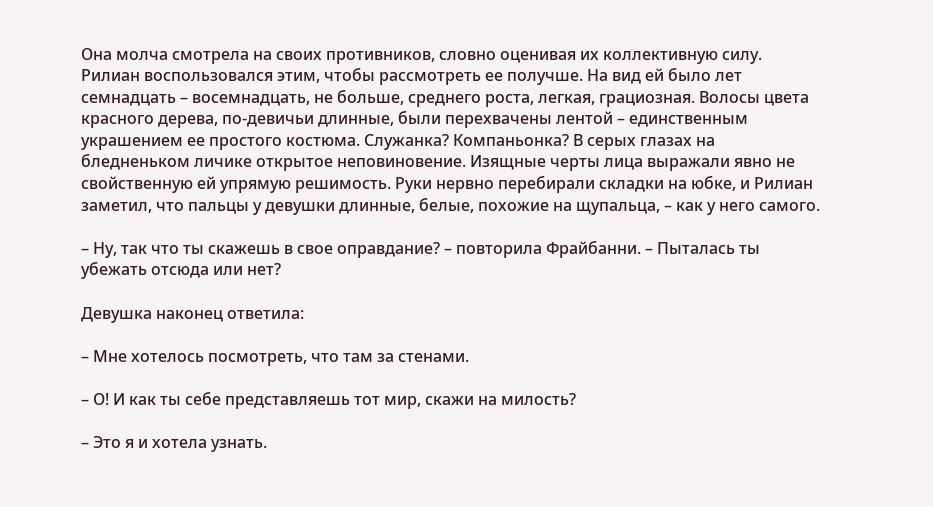Она молча смотрела на своих противников, словно оценивая их коллективную силу. Рилиан воспользовался этим, чтобы рассмотреть ее получше. На вид ей было лет семнадцать – восемнадцать, не больше, среднего роста, легкая, грациозная. Волосы цвета красного дерева, по-девичьи длинные, были перехвачены лентой – единственным украшением ее простого костюма. Служанка? Компаньонка? В серых глазах на бледненьком личике открытое неповиновение. Изящные черты лица выражали явно не свойственную ей упрямую решимость. Руки нервно перебирали складки на юбке, и Рилиан заметил, что пальцы у девушки длинные, белые, похожие на щупальца, – как у него самого.

– Ну, так что ты скажешь в свое оправдание? – повторила Фрайбанни. – Пыталась ты убежать отсюда или нет?

Девушка наконец ответила:

– Мне хотелось посмотреть, что там за стенами.

– О! И как ты себе представляешь тот мир, скажи на милость?

– Это я и хотела узнать.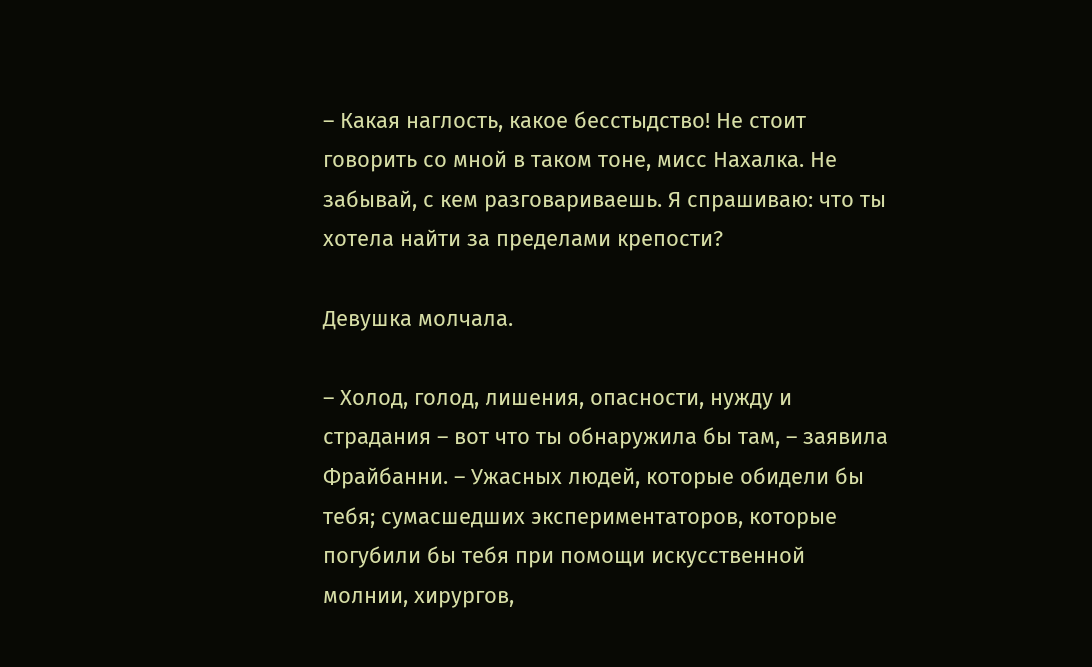– Какая наглость, какое бесстыдство! Не стоит говорить со мной в таком тоне, мисс Нахалка. Не забывай, с кем разговариваешь. Я спрашиваю: что ты хотела найти за пределами крепости?

Девушка молчала.

– Холод, голод, лишения, опасности, нужду и страдания – вот что ты обнаружила бы там, – заявила Фрайбанни. – Ужасных людей, которые обидели бы тебя; сумасшедших экспериментаторов, которые погубили бы тебя при помощи искусственной молнии, хирургов,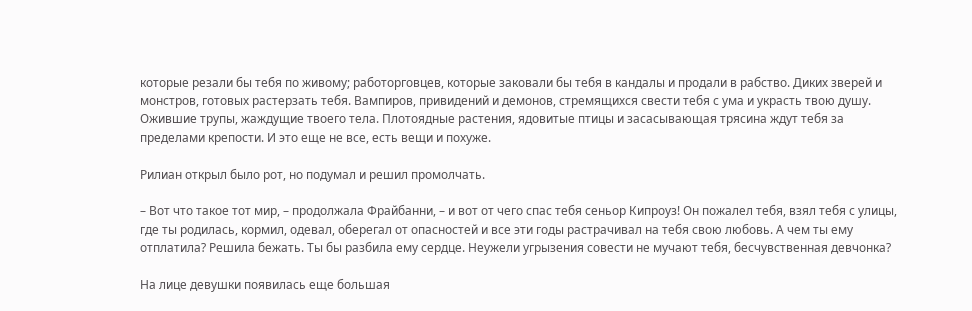которые резали бы тебя по живому; работорговцев, которые заковали бы тебя в кандалы и продали в рабство. Диких зверей и монстров, готовых растерзать тебя. Вампиров, привидений и демонов, стремящихся свести тебя с ума и украсть твою душу. Ожившие трупы, жаждущие твоего тела. Плотоядные растения, ядовитые птицы и засасывающая трясина ждут тебя за пределами крепости. И это еще не все, есть вещи и похуже.

Рилиан открыл было рот, но подумал и решил промолчать.

– Вот что такое тот мир, – продолжала Фрайбанни, – и вот от чего спас тебя сеньор Кипроуз! Он пожалел тебя, взял тебя с улицы, где ты родилась, кормил, одевал, оберегал от опасностей и все эти годы растрачивал на тебя свою любовь. А чем ты ему отплатила? Решила бежать. Ты бы разбила ему сердце. Неужели угрызения совести не мучают тебя, бесчувственная девчонка?

На лице девушки появилась еще большая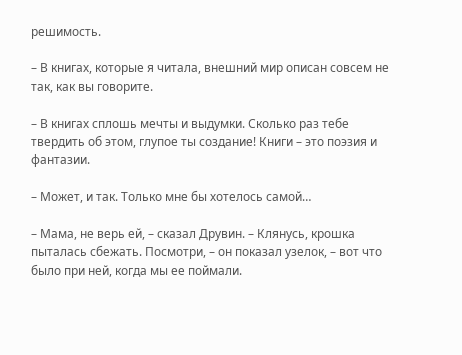решимость.

– В книгах, которые я читала, внешний мир описан совсем не так, как вы говорите.

– В книгах сплошь мечты и выдумки. Сколько раз тебе твердить об этом, глупое ты создание! Книги – это поэзия и фантазии.

– Может, и так. Только мне бы хотелось самой…

– Мама, не верь ей, – сказал Друвин. – Клянусь, крошка пыталась сбежать. Посмотри, – он показал узелок, – вот что было при ней, когда мы ее поймали.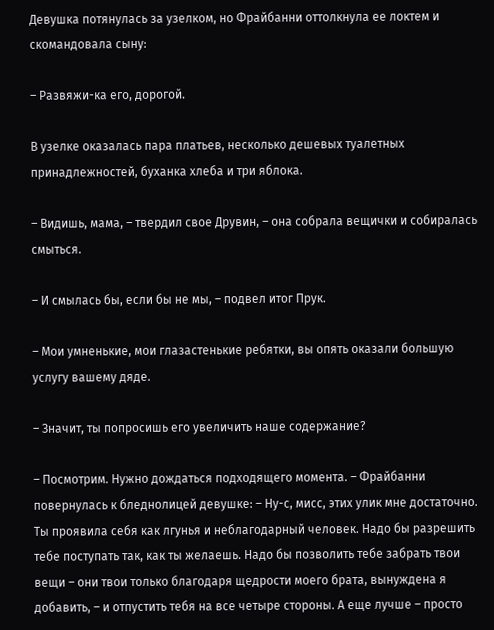Девушка потянулась за узелком, но Фрайбанни оттолкнула ее локтем и скомандовала сыну:

– Развяжи-ка его, дорогой.

В узелке оказалась пара платьев, несколько дешевых туалетных принадлежностей, буханка хлеба и три яблока.

– Видишь, мама, – твердил свое Друвин, – она собрала вещички и собиралась смыться.

– И смылась бы, если бы не мы, – подвел итог Прук.

– Мои умненькие, мои глазастенькие ребятки, вы опять оказали большую услугу вашему дяде.

– Значит, ты попросишь его увеличить наше содержание?

– Посмотрим. Нужно дождаться подходящего момента. – Фрайбанни повернулась к бледнолицей девушке: – Ну-с, мисс, этих улик мне достаточно. Ты проявила себя как лгунья и неблагодарный человек. Надо бы разрешить тебе поступать так, как ты желаешь. Надо бы позволить тебе забрать твои вещи – они твои только благодаря щедрости моего брата, вынуждена я добавить, – и отпустить тебя на все четыре стороны. А еще лучше – просто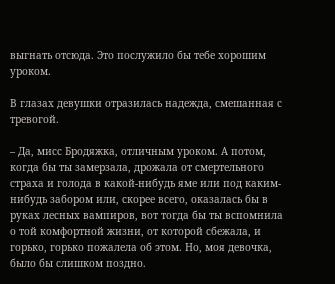выгнать отсюда. Это послужило бы тебе хорошим уроком.

В глазах девушки отразилась надежда, смешанная с тревогой.

– Да, мисс Бродяжка, отличным уроком. А потом, когда бы ты замерзала, дрожала от смертельного страха и голода в какой-нибудь яме или под каким-нибудь забором или, скорее всего, оказалась бы в руках лесных вампиров, вот тогда бы ты вспомнила о той комфортной жизни, от которой сбежала, и горько, горько пожалела об этом. Но, моя девочка, было бы слишком поздно.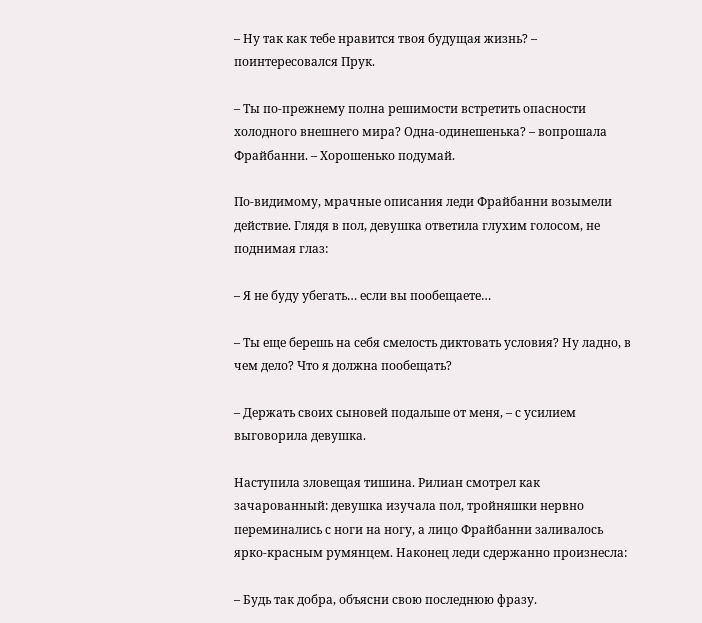– Ну так как тебе нравится твоя будущая жизнь? – поинтересовался Прук.

– Ты по-прежнему полна решимости встретить опасности холодного внешнего мира? Одна-одинешенька? – вопрошала Фрайбанни. – Хорошенько подумай.

По-видимому, мрачные описания леди Фрайбанни возымели действие. Глядя в пол, девушка ответила глухим голосом, не поднимая глаз:

– Я не буду убегать… если вы пообещаете…

– Ты еще берешь на себя смелость диктовать условия? Ну ладно, в чем дело? Что я должна пообещать?

– Держать своих сыновей подальше от меня, – с усилием выговорила девушка.

Наступила зловещая тишина. Рилиан смотрел как зачарованный: девушка изучала пол, тройняшки нервно переминались с ноги на ногу, а лицо Фрайбанни заливалось ярко-красным румянцем. Наконец леди сдержанно произнесла:

– Будь так добра, объясни свою последнюю фразу.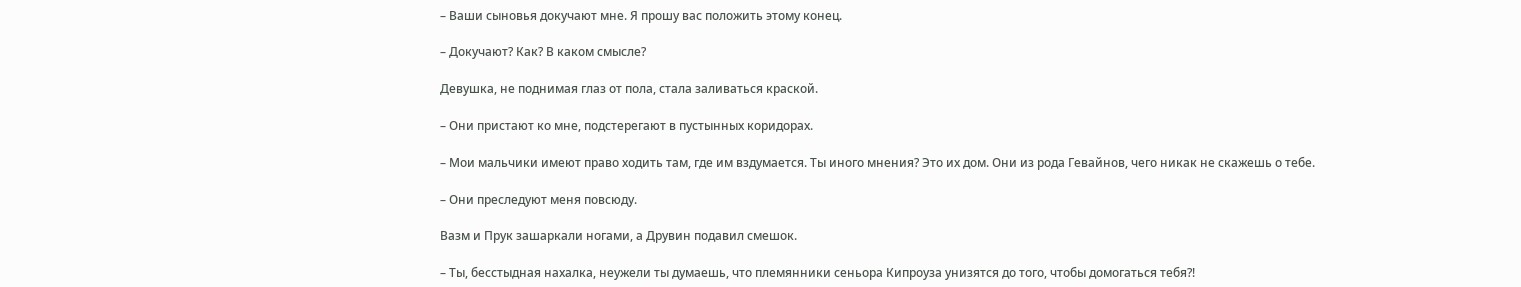– Ваши сыновья докучают мне. Я прошу вас положить этому конец.

– Докучают? Как? В каком смысле?

Девушка, не поднимая глаз от пола, стала заливаться краской.

– Они пристают ко мне, подстерегают в пустынных коридорах.

– Мои мальчики имеют право ходить там, где им вздумается. Ты иного мнения? Это их дом. Они из рода Гевайнов, чего никак не скажешь о тебе.

– Они преследуют меня повсюду.

Вазм и Прук зашаркали ногами, а Друвин подавил смешок.

– Ты, бесстыдная нахалка, неужели ты думаешь, что племянники сеньора Кипроуза унизятся до того, чтобы домогаться тебя?!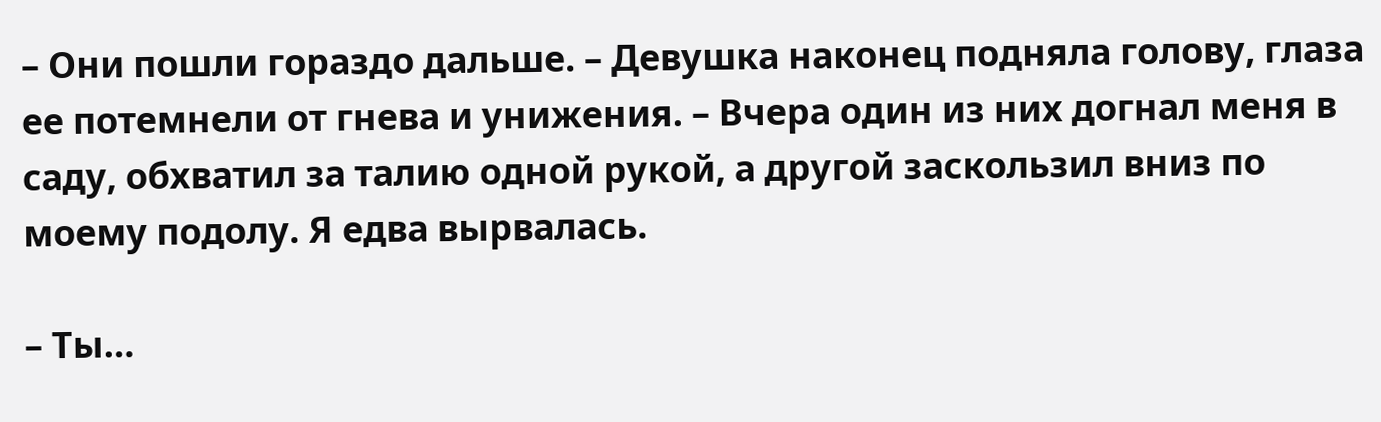– Они пошли гораздо дальше. – Девушка наконец подняла голову, глаза ее потемнели от гнева и унижения. – Вчера один из них догнал меня в саду, обхватил за талию одной рукой, а другой заскользил вниз по моему подолу. Я едва вырвалась.

– Ты…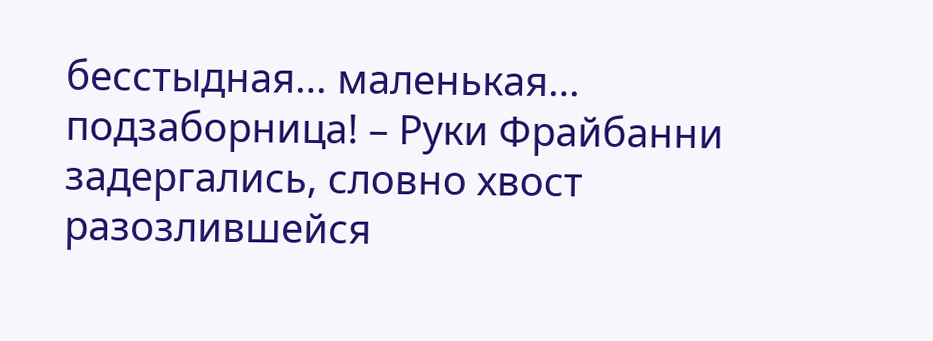бесстыдная… маленькая… подзаборница! – Руки Фрайбанни задергались, словно хвост разозлившейся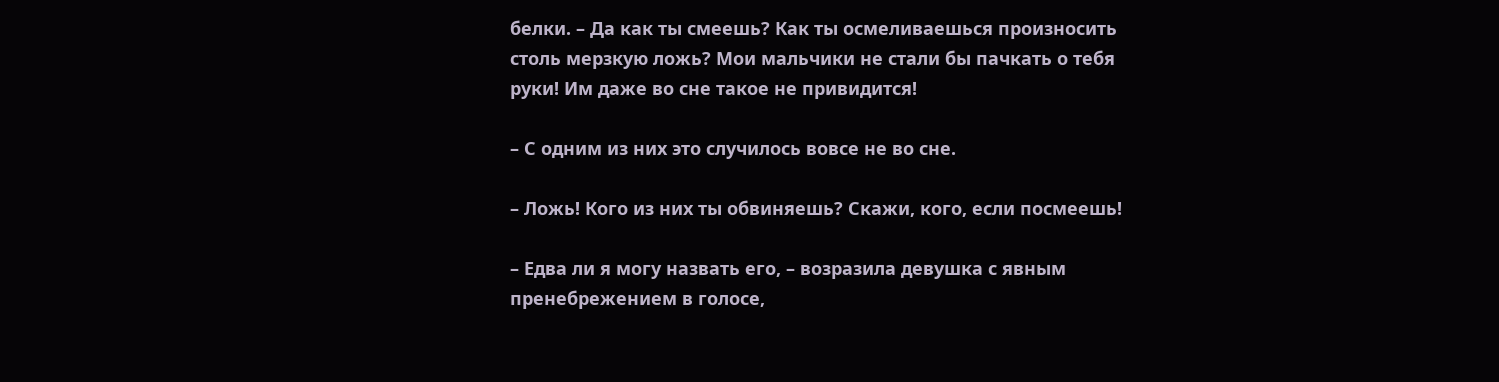белки. – Да как ты смеешь? Как ты осмеливаешься произносить столь мерзкую ложь? Мои мальчики не стали бы пачкать о тебя руки! Им даже во сне такое не привидится!

– С одним из них это случилось вовсе не во сне.

– Ложь! Кого из них ты обвиняешь? Скажи, кого, если посмеешь!

– Едва ли я могу назвать его, – возразила девушка с явным пренебрежением в голосе,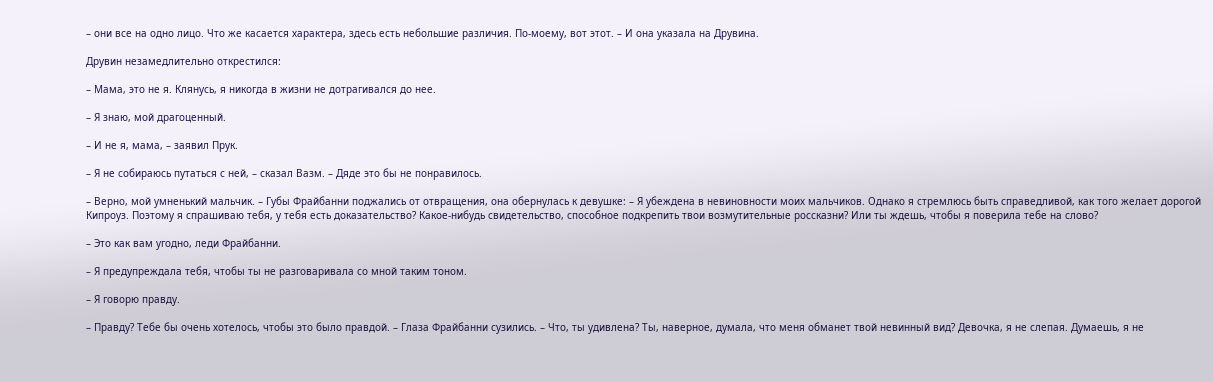– они все на одно лицо. Что же касается характера, здесь есть небольшие различия. По-моему, вот этот. – И она указала на Друвина.

Друвин незамедлительно открестился:

– Мама, это не я. Клянусь, я никогда в жизни не дотрагивался до нее.

– Я знаю, мой драгоценный.

– И не я, мама, – заявил Прук.

– Я не собираюсь путаться с ней, – сказал Вазм. – Дяде это бы не понравилось.

– Верно, мой умненький мальчик. – Губы Фрайбанни поджались от отвращения, она обернулась к девушке: – Я убеждена в невиновности моих мальчиков. Однако я стремлюсь быть справедливой, как того желает дорогой Кипроуз. Поэтому я спрашиваю тебя, у тебя есть доказательство? Какое-нибудь свидетельство, способное подкрепить твои возмутительные россказни? Или ты ждешь, чтобы я поверила тебе на слово?

– Это как вам угодно, леди Фрайбанни.

– Я предупреждала тебя, чтобы ты не разговаривала со мной таким тоном.

– Я говорю правду.

– Правду? Тебе бы очень хотелось, чтобы это было правдой. – Глаза Фрайбанни сузились. – Что, ты удивлена? Ты, наверное, думала, что меня обманет твой невинный вид? Девочка, я не слепая. Думаешь, я не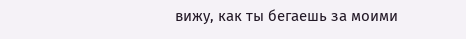вижу, как ты бегаешь за моими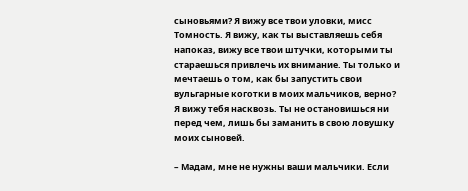сыновьями? Я вижу все твои уловки, мисс Томность. Я вижу, как ты выставляешь себя напоказ, вижу все твои штучки, которыми ты стараешься привлечь их внимание. Ты только и мечтаешь о том, как бы запустить свои вульгарные коготки в моих мальчиков, верно? Я вижу тебя насквозь. Ты не остановишься ни перед чем, лишь бы заманить в свою ловушку моих сыновей.

– Мадам, мне не нужны ваши мальчики. Если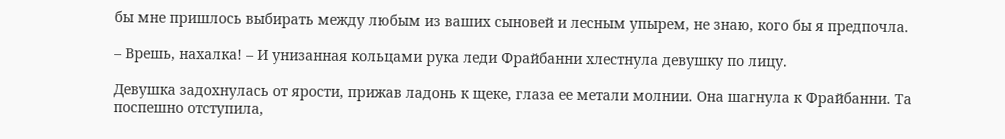бы мне пришлось выбирать между любым из ваших сыновей и лесным упырем, не знаю, кого бы я предпочла.

– Врешь, нахалка! – И унизанная кольцами рука леди Фрайбанни хлестнула девушку по лицу.

Девушка задохнулась от ярости, прижав ладонь к щеке, глаза ее метали молнии. Она шагнула к Фрайбанни. Та поспешно отступила,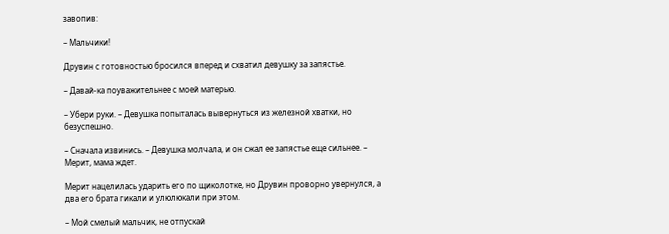завопив:

– Мальчики!

Друвин с готовностью бросился вперед и схватил девушку за запястье.

– Давай-ка поуважительнее с моей матерью.

– Убери руки. – Девушка попыталась вывернуться из железной хватки, но безуспешно.

– Сначала извинись. – Девушка молчала, и он сжал ее запястье еще сильнее. – Мерит, мама ждет.

Мерит нацелилась ударить его по щиколотке, но Друвин проворно увернулся, а два его брата гикали и улюлюкали при этом.

– Мой смелый мальчик, не отпускай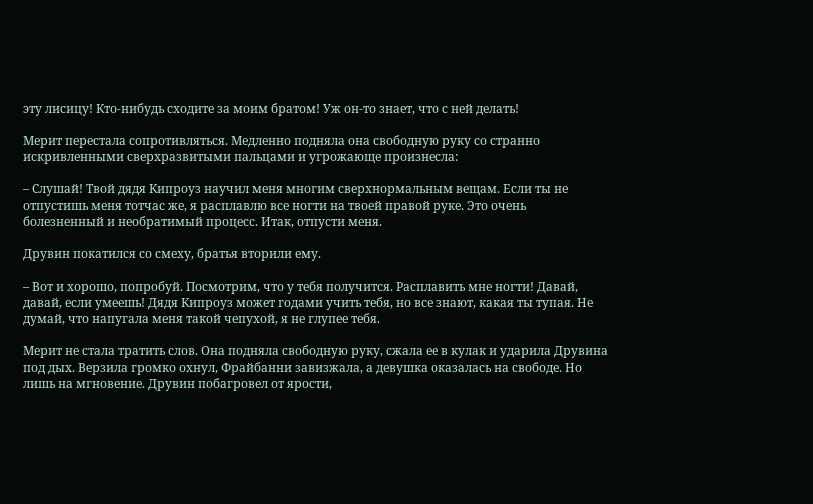эту лисицу! Кто-нибудь сходите за моим братом! Уж он-то знает, что с ней делать!

Мерит перестала сопротивляться. Медленно подняла она свободную руку со странно искривленными сверхразвитыми пальцами и угрожающе произнесла:

– Слушай! Твой дядя Кипроуз научил меня многим сверхнормальным вещам. Если ты не отпустишь меня тотчас же, я расплавлю все ногти на твоей правой руке. Это очень болезненный и необратимый процесс. Итак, отпусти меня.

Друвин покатился со смеху, братья вторили ему.

– Вот и хорошо, попробуй. Посмотрим, что у тебя получится. Расплавить мне ногти! Давай, давай, если умеешь! Дядя Кипроуз может годами учить тебя, но все знают, какая ты тупая. Не думай, что напугала меня такой чепухой, я не глупее тебя.

Мерит не стала тратить слов. Она подняла свободную руку, сжала ее в кулак и ударила Друвина под дых. Верзила громко охнул, Фрайбанни завизжала, а девушка оказалась на свободе. Но лишь на мгновение. Друвин побагровел от ярости,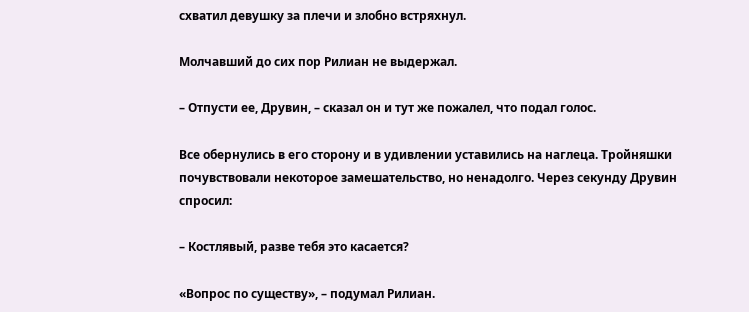схватил девушку за плечи и злобно встряхнул.

Молчавший до сих пор Рилиан не выдержал.

– Отпусти ее, Друвин, – сказал он и тут же пожалел, что подал голос.

Все обернулись в его сторону и в удивлении уставились на наглеца. Тройняшки почувствовали некоторое замешательство, но ненадолго. Через секунду Друвин спросил:

– Костлявый, разве тебя это касается?

«Вопрос по существу», – подумал Рилиан.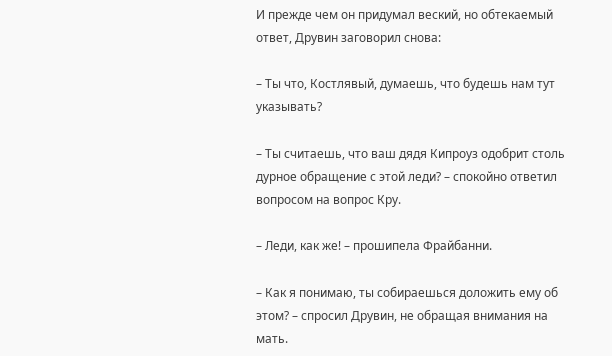И прежде чем он придумал веский, но обтекаемый ответ, Друвин заговорил снова:

– Ты что, Костлявый, думаешь, что будешь нам тут указывать?

– Ты считаешь, что ваш дядя Кипроуз одобрит столь дурное обращение с этой леди? – спокойно ответил вопросом на вопрос Кру.

– Леди, как же! – прошипела Фрайбанни.

– Как я понимаю, ты собираешься доложить ему об этом? – спросил Друвин, не обращая внимания на мать.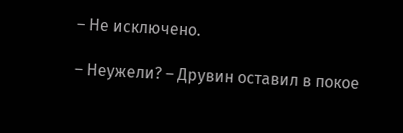– Не исключено.

– Неужели? – Друвин оставил в покое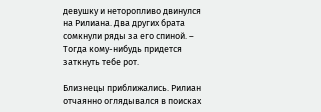девушку и неторопливо двинулся на Рилиана. Два других брата сомкнули ряды за его спиной. – Тогда кому-нибудь придется заткнуть тебе рот.

Близнецы приближались. Рилиан отчаянно оглядывался в поисках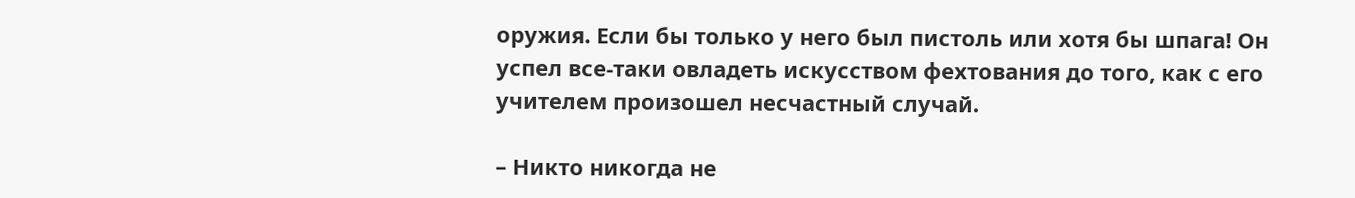оружия. Если бы только у него был пистоль или хотя бы шпага! Он успел все-таки овладеть искусством фехтования до того, как с его учителем произошел несчастный случай.

– Никто никогда не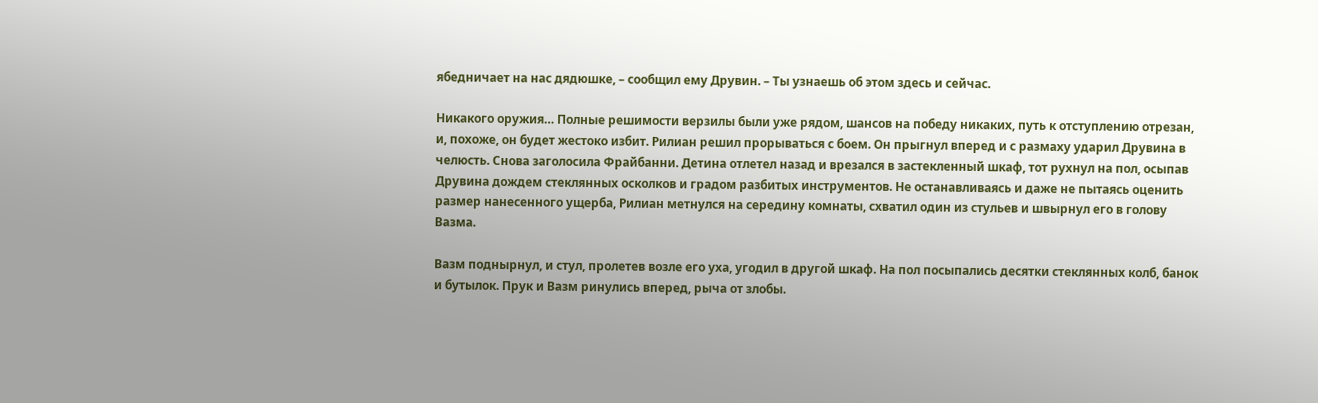ябедничает на нас дядюшке, – сообщил ему Друвин. – Ты узнаешь об этом здесь и сейчас.

Никакого оружия… Полные решимости верзилы были уже рядом, шансов на победу никаких, путь к отступлению отрезан, и, похоже, он будет жестоко избит. Рилиан решил прорываться с боем. Он прыгнул вперед и с размаху ударил Друвина в челюсть. Снова заголосила Фрайбанни. Детина отлетел назад и врезался в застекленный шкаф, тот рухнул на пол, осыпав Друвина дождем стеклянных осколков и градом разбитых инструментов. Не останавливаясь и даже не пытаясь оценить размер нанесенного ущерба, Рилиан метнулся на середину комнаты, схватил один из стульев и швырнул его в голову Вазма.

Вазм поднырнул, и стул, пролетев возле его уха, угодил в другой шкаф. На пол посыпались десятки стеклянных колб, банок и бутылок. Прук и Вазм ринулись вперед, рыча от злобы.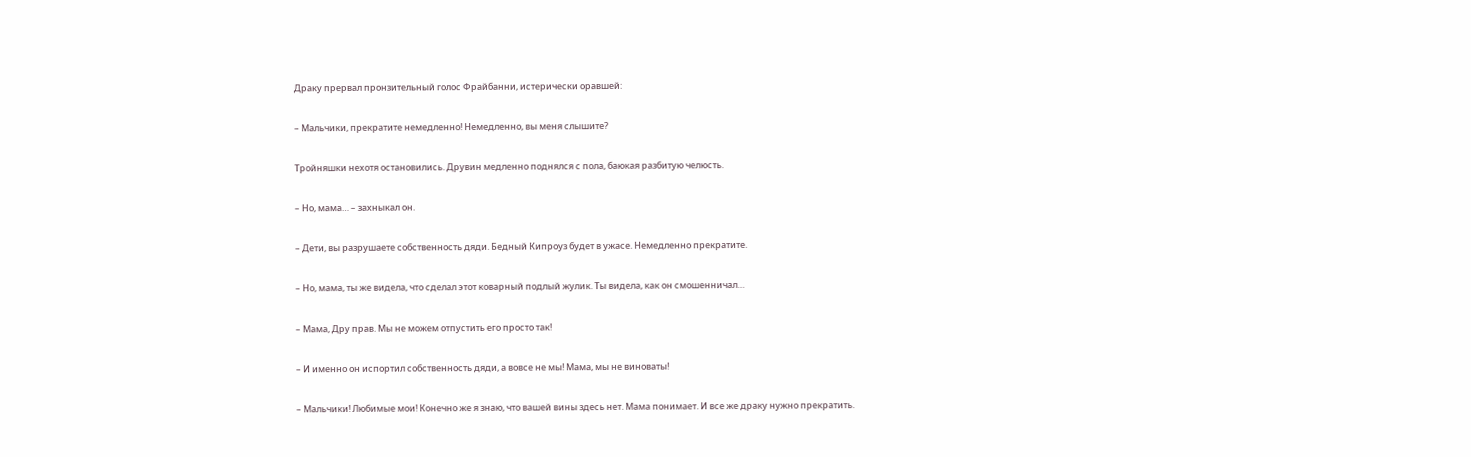Драку прервал пронзительный голос Фрайбанни, истерически оравшей:

– Мальчики, прекратите немедленно! Немедленно, вы меня слышите?

Тройняшки нехотя остановились. Друвин медленно поднялся с пола, баюкая разбитую челюсть.

– Но, мама… – захныкал он.

– Дети, вы разрушаете собственность дяди. Бедный Кипроуз будет в ужасе. Немедленно прекратите.

– Но, мама, ты же видела, что сделал этот коварный подлый жулик. Ты видела, как он смошенничал…

– Мама, Дру прав. Мы не можем отпустить его просто так!

– И именно он испортил собственность дяди, а вовсе не мы! Мама, мы не виноваты!

– Мальчики! Любимые мои! Конечно же я знаю, что вашей вины здесь нет. Мама понимает. И все же драку нужно прекратить.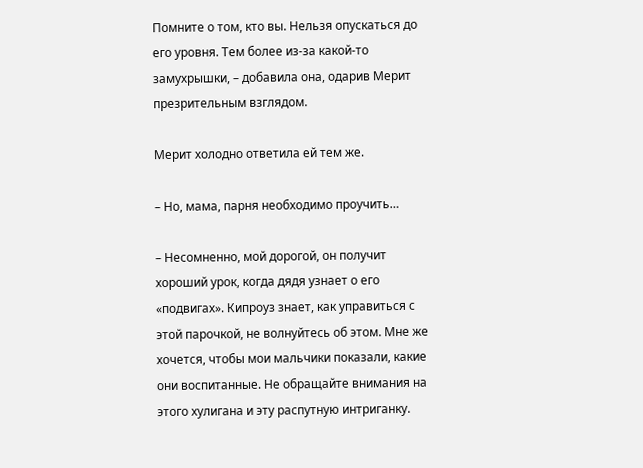Помните о том, кто вы. Нельзя опускаться до его уровня. Тем более из-за какой-то замухрышки, – добавила она, одарив Мерит презрительным взглядом.

Мерит холодно ответила ей тем же.

– Но, мама, парня необходимо проучить…

– Несомненно, мой дорогой, он получит хороший урок, когда дядя узнает о его «подвигах». Кипроуз знает, как управиться с этой парочкой, не волнуйтесь об этом. Мне же хочется, чтобы мои мальчики показали, какие они воспитанные. Не обращайте внимания на этого хулигана и эту распутную интриганку.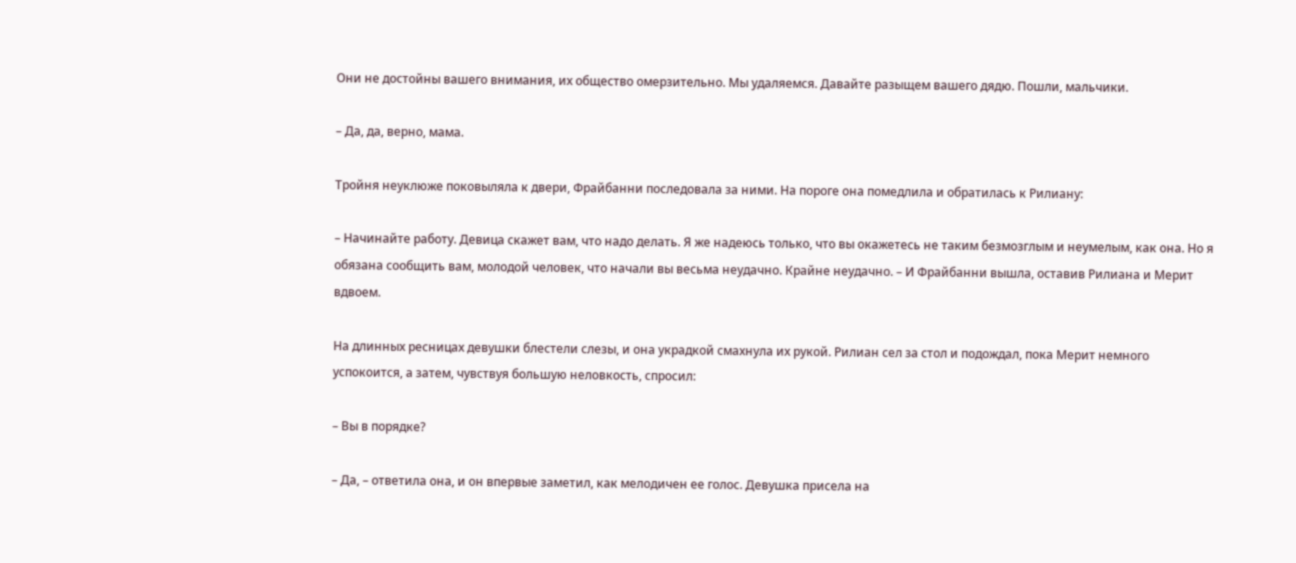Они не достойны вашего внимания, их общество омерзительно. Мы удаляемся. Давайте разыщем вашего дядю. Пошли, мальчики.

– Да, да, верно, мама.

Тройня неуклюже поковыляла к двери, Фрайбанни последовала за ними. На пороге она помедлила и обратилась к Рилиану:

– Начинайте работу. Девица скажет вам, что надо делать. Я же надеюсь только, что вы окажетесь не таким безмозглым и неумелым, как она. Но я обязана сообщить вам, молодой человек, что начали вы весьма неудачно. Крайне неудачно. – И Фрайбанни вышла, оставив Рилиана и Мерит вдвоем.

На длинных ресницах девушки блестели слезы, и она украдкой смахнула их рукой. Рилиан сел за стол и подождал, пока Мерит немного успокоится, а затем, чувствуя большую неловкость, спросил:

– Вы в порядке?

– Да, – ответила она, и он впервые заметил, как мелодичен ее голос. Девушка присела на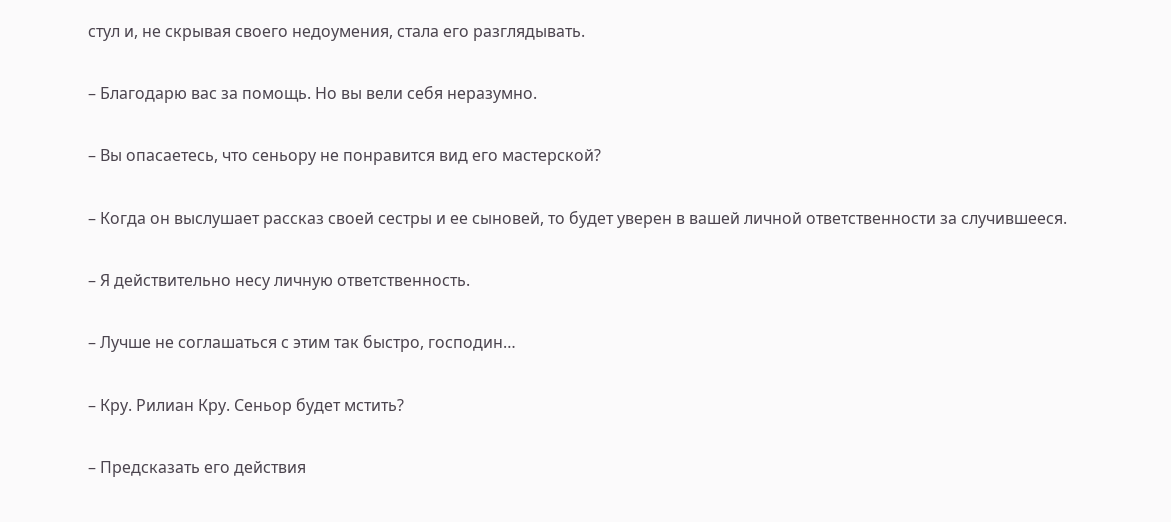стул и, не скрывая своего недоумения, стала его разглядывать.

– Благодарю вас за помощь. Но вы вели себя неразумно.

– Вы опасаетесь, что сеньору не понравится вид его мастерской?

– Когда он выслушает рассказ своей сестры и ее сыновей, то будет уверен в вашей личной ответственности за случившееся.

– Я действительно несу личную ответственность.

– Лучше не соглашаться с этим так быстро, господин…

– Кру. Рилиан Кру. Сеньор будет мстить?

– Предсказать его действия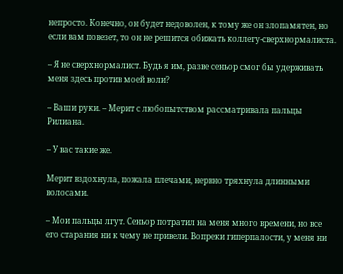непросто. Конечно, он будет недоволен, к тому же он злопамятен, но если вам повезет, то он не решится обижать коллегу-сверхнормалиста.

– Я не сверхнормалист. Будь я им, разве сеньор смог бы удерживать меня здесь против моей воли?

– Ваши руки. – Мерит с любопытством рассматривала пальцы Рилиана.

– У вас такие же.

Мерит вздохнула, пожала плечами, нервно тряхнула длинными волосами.

– Мои пальцы лгут. Сеньор потратил на меня много времени, но все его старания ни к чему не привели. Вопреки гиперпалости, у меня ни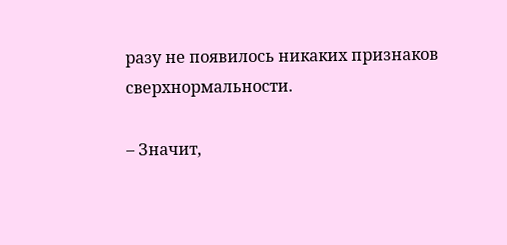разу не появилось никаких признаков сверхнормальности.

– Значит,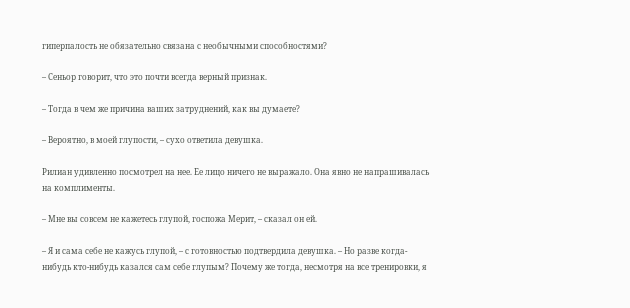гиперпалость не обязательно связана с необычными способностями?

– Сеньор говорит, что это почти всегда верный признак.

– Тогда в чем же причина ваших затруднений, как вы думаете?

– Вероятно, в моей глупости, – сухо ответила девушка.

Рилиан удивленно посмотрел на нее. Ее лицо ничего не выражало. Она явно не напрашивалась на комплименты.

– Мне вы совсем не кажетесь глупой, госпожа Мерит, – сказал он ей.

– Я и сама себе не кажусь глупой, – с готовностью подтвердила девушка. – Но разве когда-нибудь кто-нибудь казался сам себе глупым? Почему же тогда, несмотря на все тренировки, я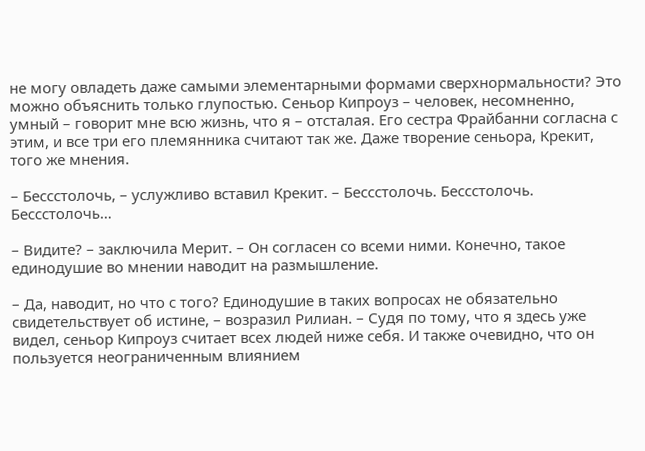не могу овладеть даже самыми элементарными формами сверхнормальности? Это можно объяснить только глупостью. Сеньор Кипроуз – человек, несомненно, умный – говорит мне всю жизнь, что я – отсталая. Его сестра Фрайбанни согласна с этим, и все три его племянника считают так же. Даже творение сеньора, Крекит, того же мнения.

– Бессстолочь, – услужливо вставил Крекит. – Бессстолочь. Бессстолочь. Бессстолочь…

– Видите? – заключила Мерит. – Он согласен со всеми ними. Конечно, такое единодушие во мнении наводит на размышление.

– Да, наводит, но что с того? Единодушие в таких вопросах не обязательно свидетельствует об истине, – возразил Рилиан. – Судя по тому, что я здесь уже видел, сеньор Кипроуз считает всех людей ниже себя. И также очевидно, что он пользуется неограниченным влиянием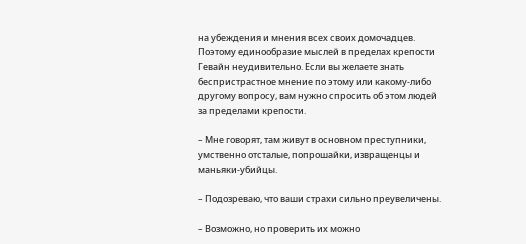на убеждения и мнения всех своих домочадцев. Поэтому единообразие мыслей в пределах крепости Гевайн неудивительно. Если вы желаете знать беспристрастное мнение по этому или какому-либо другому вопросу, вам нужно спросить об этом людей за пределами крепости.

– Мне говорят, там живут в основном преступники, умственно отсталые, попрошайки, извращенцы и маньяки-убийцы.

– Подозреваю, что ваши страхи сильно преувеличены.

– Возможно, но проверить их можно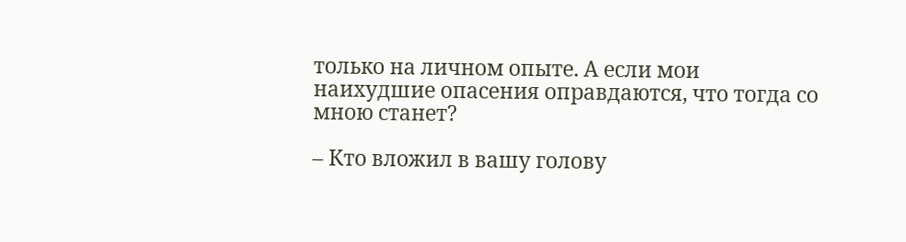только на личном опыте. А если мои наихудшие опасения оправдаются, что тогда со мною станет?

– Кто вложил в вашу голову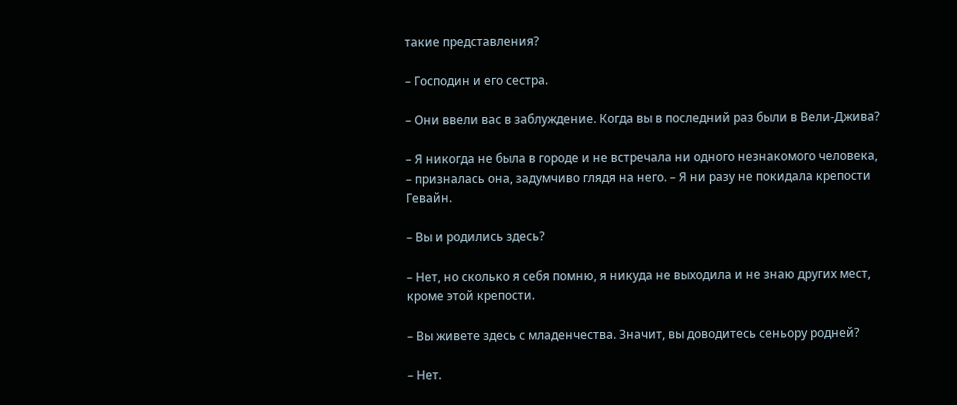такие представления?

– Господин и его сестра.

– Они ввели вас в заблуждение. Когда вы в последний раз были в Вели-Джива?

– Я никогда не была в городе и не встречала ни одного незнакомого человека, – призналась она, задумчиво глядя на него. – Я ни разу не покидала крепости Гевайн.

– Вы и родились здесь?

– Нет, но сколько я себя помню, я никуда не выходила и не знаю других мест, кроме этой крепости.

– Вы живете здесь с младенчества. Значит, вы доводитесь сеньору родней?

– Нет.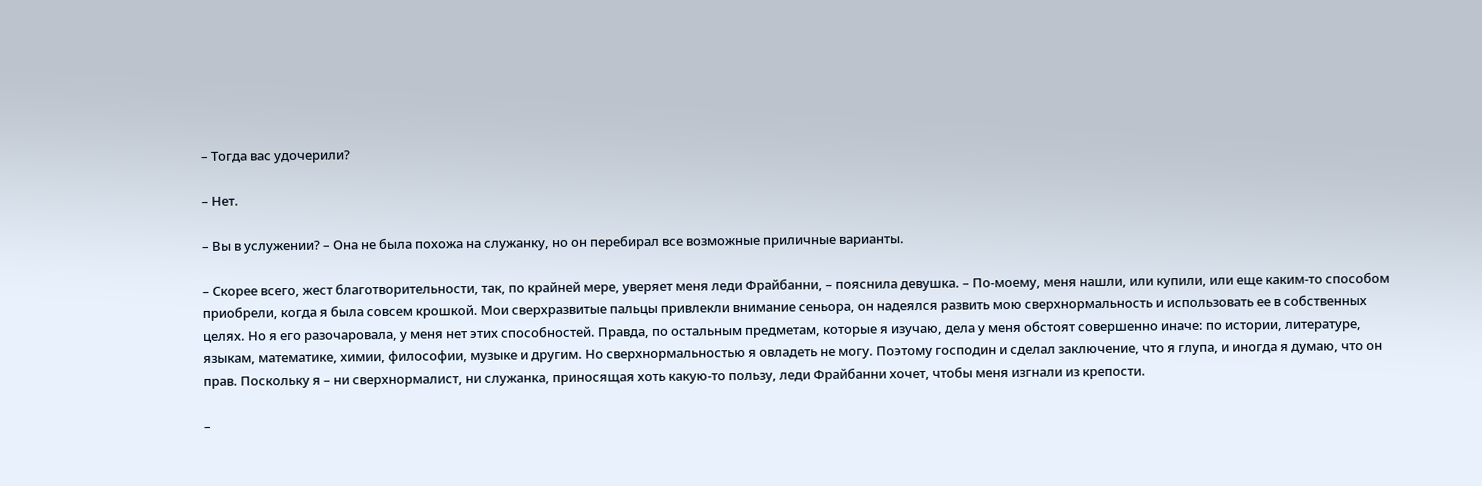– Тогда вас удочерили?

– Нет.

– Вы в услужении? – Она не была похожа на служанку, но он перебирал все возможные приличные варианты.

– Скорее всего, жест благотворительности, так, по крайней мере, уверяет меня леди Фрайбанни, – пояснила девушка. – По-моему, меня нашли, или купили, или еще каким-то способом приобрели, когда я была совсем крошкой. Мои сверхразвитые пальцы привлекли внимание сеньора, он надеялся развить мою сверхнормальность и использовать ее в собственных целях. Но я его разочаровала, у меня нет этих способностей. Правда, по остальным предметам, которые я изучаю, дела у меня обстоят совершенно иначе: по истории, литературе, языкам, математике, химии, философии, музыке и другим. Но сверхнормальностью я овладеть не могу. Поэтому господин и сделал заключение, что я глупа, и иногда я думаю, что он прав. Поскольку я – ни сверхнормалист, ни служанка, приносящая хоть какую-то пользу, леди Фрайбанни хочет, чтобы меня изгнали из крепости.

–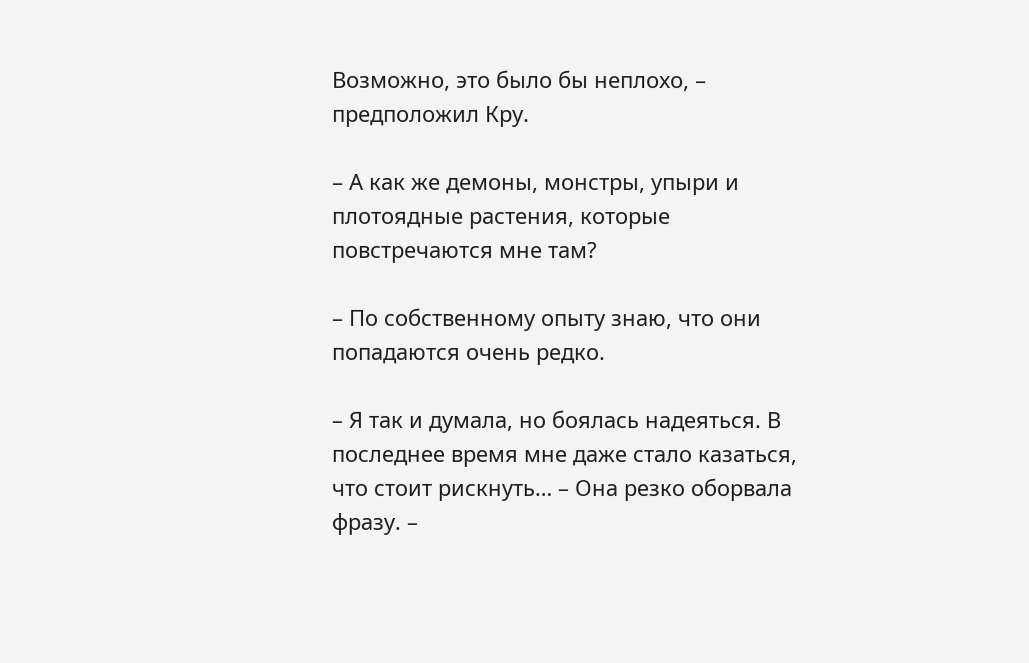Возможно, это было бы неплохо, – предположил Кру.

– А как же демоны, монстры, упыри и плотоядные растения, которые повстречаются мне там?

– По собственному опыту знаю, что они попадаются очень редко.

– Я так и думала, но боялась надеяться. В последнее время мне даже стало казаться, что стоит рискнуть… – Она резко оборвала фразу. –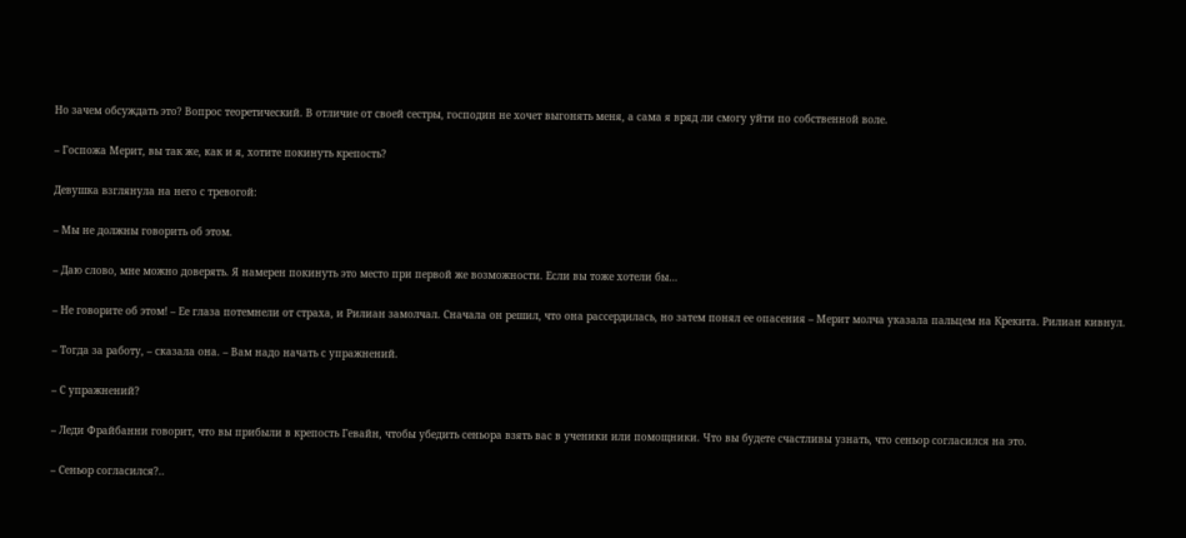Но зачем обсуждать это? Вопрос теоретический. В отличие от своей сестры, господин не хочет выгонять меня, а сама я вряд ли смогу уйти по собственной воле.

– Госпожа Мерит, вы так же, как и я, хотите покинуть крепость?

Девушка взглянула на него с тревогой:

– Мы не должны говорить об этом.

– Даю слово, мне можно доверять. Я намерен покинуть это место при первой же возможности. Если вы тоже хотели бы…

– Не говорите об этом! – Ее глаза потемнели от страха, и Рилиан замолчал. Сначала он решил, что она рассердилась, но затем понял ее опасения – Мерит молча указала пальцем на Крекита. Рилиан кивнул.

– Тогда за работу, – сказала она. – Вам надо начать с упражнений.

– С упражнений?

– Леди Фрайбанни говорит, что вы прибыли в крепость Гевайн, чтобы убедить сеньора взять вас в ученики или помощники. Что вы будете счастливы узнать, что сеньор согласился на это.

– Сеньор согласился?..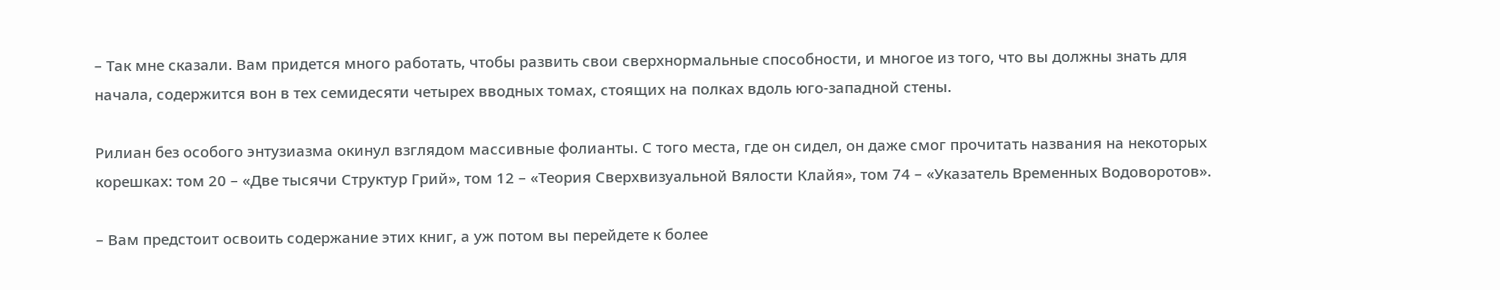– Так мне сказали. Вам придется много работать, чтобы развить свои сверхнормальные способности, и многое из того, что вы должны знать для начала, содержится вон в тех семидесяти четырех вводных томах, стоящих на полках вдоль юго-западной стены.

Рилиан без особого энтузиазма окинул взглядом массивные фолианты. С того места, где он сидел, он даже смог прочитать названия на некоторых корешках: том 20 – «Две тысячи Структур Грий», том 12 – «Теория Сверхвизуальной Вялости Клайя», том 74 – «Указатель Временных Водоворотов».

– Вам предстоит освоить содержание этих книг, а уж потом вы перейдете к более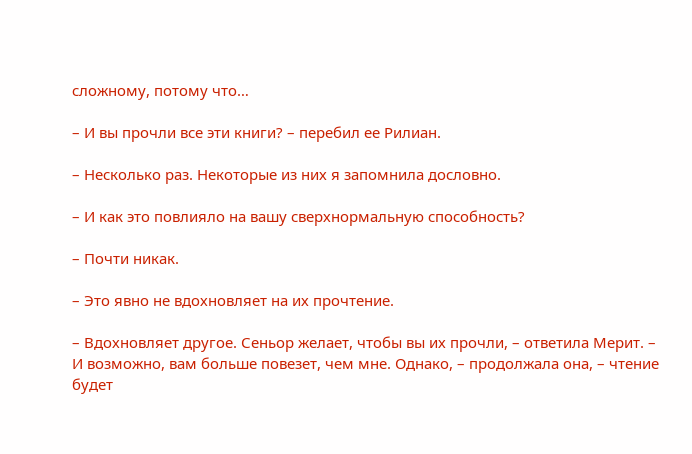сложному, потому что…

– И вы прочли все эти книги? – перебил ее Рилиан.

– Несколько раз. Некоторые из них я запомнила дословно.

– И как это повлияло на вашу сверхнормальную способность?

– Почти никак.

– Это явно не вдохновляет на их прочтение.

– Вдохновляет другое. Сеньор желает, чтобы вы их прочли, – ответила Мерит. – И возможно, вам больше повезет, чем мне. Однако, – продолжала она, – чтение будет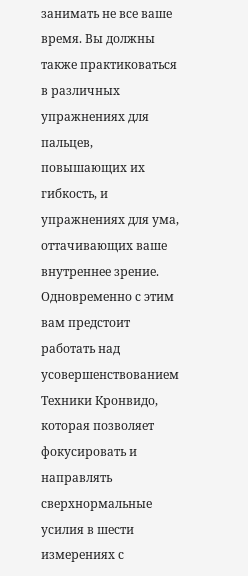занимать не все ваше время. Вы должны также практиковаться в различных упражнениях для пальцев, повышающих их гибкость, и упражнениях для ума, оттачивающих ваше внутреннее зрение. Одновременно с этим вам предстоит работать над усовершенствованием Техники Кронвидо, которая позволяет фокусировать и направлять сверхнормальные усилия в шести измерениях с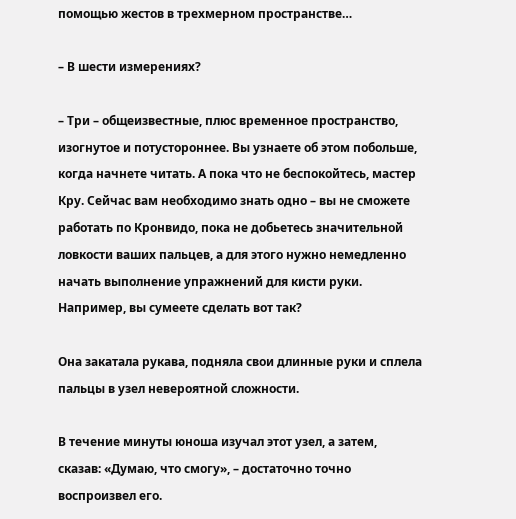помощью жестов в трехмерном пространстве…

– В шести измерениях?

– Три – общеизвестные, плюс временное пространство, изогнутое и потустороннее. Вы узнаете об этом побольше, когда начнете читать. А пока что не беспокойтесь, мастер Кру. Сейчас вам необходимо знать одно – вы не сможете работать по Кронвидо, пока не добьетесь значительной ловкости ваших пальцев, а для этого нужно немедленно начать выполнение упражнений для кисти руки. Например, вы сумеете сделать вот так?

Она закатала рукава, подняла свои длинные руки и сплела пальцы в узел невероятной сложности.

В течение минуты юноша изучал этот узел, а затем, сказав: «Думаю, что смогу», – достаточно точно воспроизвел его.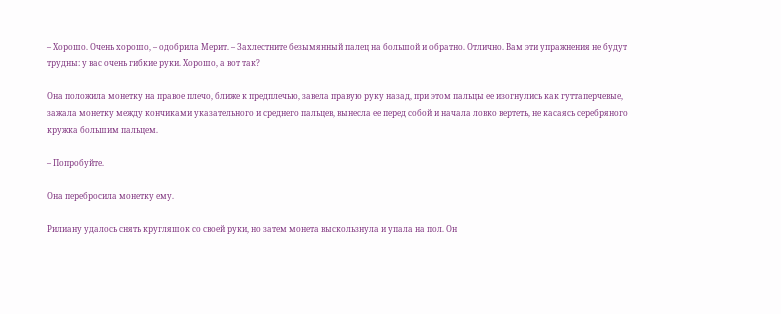– Хорошо. Очень хорошо, – одобрила Мерит. – Захлестните безымянный палец на большой и обратно. Отлично. Вам эти упражнения не будут трудны: у вас очень гибкие руки. Хорошо, а вот так?

Она положила монетку на правое плечо, ближе к предплечью, завела правую руку назад, при этом пальцы ее изогнулись как гуттаперчевые, зажала монетку между кончиками указательного и среднего пальцев, вынесла ее перед собой и начала ловко вертеть, не касаясь серебряного кружка большим пальцем.

– Попробуйте.

Она перебросила монетку ему.

Рилиану удалось снять кругляшок со своей руки, но затем монета выскользнула и упала на пол. Он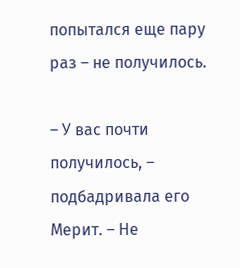попытался еще пару раз – не получилось.

– У вас почти получилось, – подбадривала его Мерит. – Не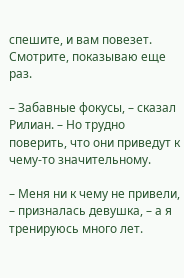спешите, и вам повезет. Смотрите, показываю еще раз.

– Забавные фокусы, – сказал Рилиан. – Но трудно поверить, что они приведут к чему-то значительному.

– Меня ни к чему не привели, – призналась девушка, – а я тренируюсь много лет.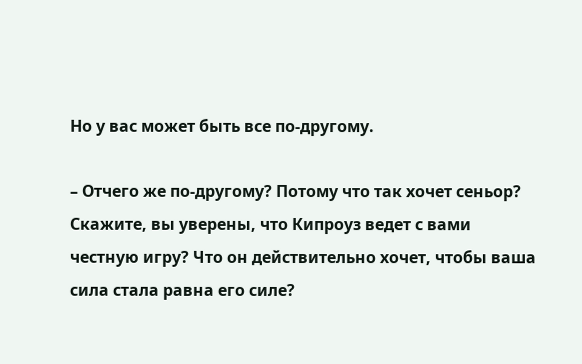Но у вас может быть все по-другому.

– Отчего же по-другому? Потому что так хочет сеньор? Скажите, вы уверены, что Кипроуз ведет с вами честную игру? Что он действительно хочет, чтобы ваша сила стала равна его силе?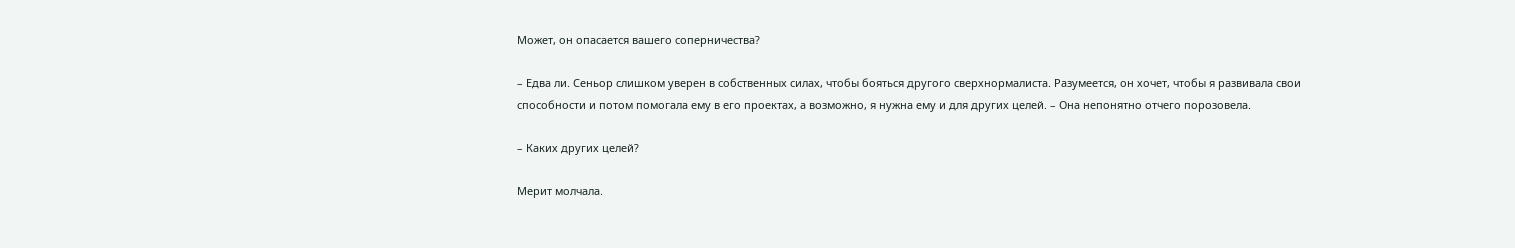Может, он опасается вашего соперничества?

– Едва ли. Сеньор слишком уверен в собственных силах, чтобы бояться другого сверхнормалиста. Разумеется, он хочет, чтобы я развивала свои способности и потом помогала ему в его проектах, а возможно, я нужна ему и для других целей. – Она непонятно отчего порозовела.

– Каких других целей?

Мерит молчала.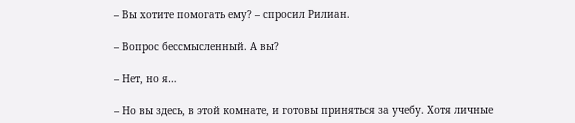– Вы хотите помогать ему? – спросил Рилиан.

– Вопрос бессмысленный. А вы?

– Нет, но я…

– Но вы здесь, в этой комнате, и готовы приняться за учебу. Хотя личные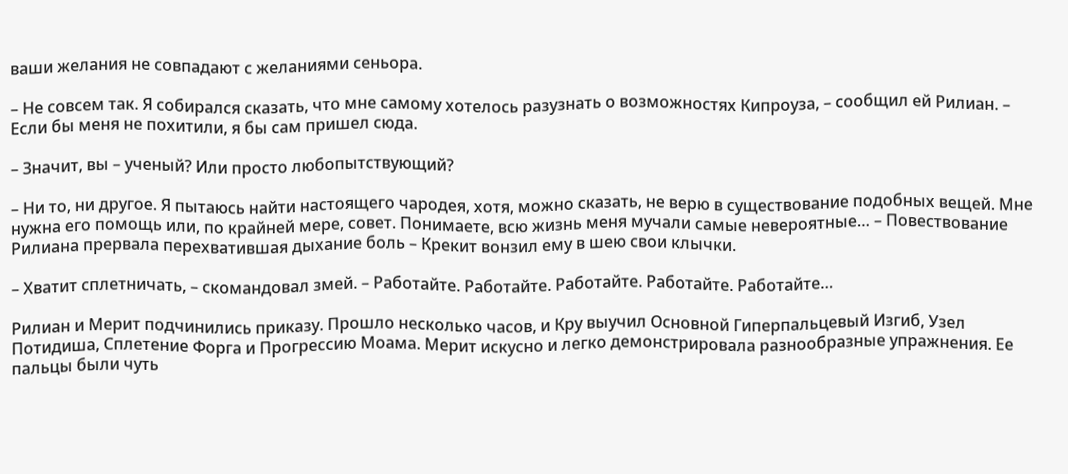ваши желания не совпадают с желаниями сеньора.

– Не совсем так. Я собирался сказать, что мне самому хотелось разузнать о возможностях Кипроуза, – сообщил ей Рилиан. – Если бы меня не похитили, я бы сам пришел сюда.

– Значит, вы – ученый? Или просто любопытствующий?

– Ни то, ни другое. Я пытаюсь найти настоящего чародея, хотя, можно сказать, не верю в существование подобных вещей. Мне нужна его помощь или, по крайней мере, совет. Понимаете, всю жизнь меня мучали самые невероятные… – Повествование Рилиана прервала перехватившая дыхание боль – Крекит вонзил ему в шею свои клычки.

– Хватит сплетничать, – скомандовал змей. – Работайте. Работайте. Работайте. Работайте. Работайте…

Рилиан и Мерит подчинились приказу. Прошло несколько часов, и Кру выучил Основной Гиперпальцевый Изгиб, Узел Потидиша, Сплетение Форга и Прогрессию Моама. Мерит искусно и легко демонстрировала разнообразные упражнения. Ее пальцы были чуть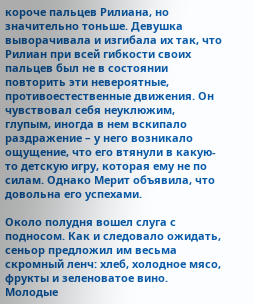короче пальцев Рилиана, но значительно тоньше. Девушка выворачивала и изгибала их так, что Рилиан при всей гибкости своих пальцев был не в состоянии повторить эти невероятные, противоестественные движения. Он чувствовал себя неуклюжим, глупым, иногда в нем вскипало раздражение – у него возникало ощущение, что его втянули в какую-то детскую игру, которая ему не по силам. Однако Мерит объявила, что довольна его успехами.

Около полудня вошел слуга с подносом. Как и следовало ожидать, сеньор предложил им весьма скромный ленч: хлеб, холодное мясо, фрукты и зеленоватое вино. Молодые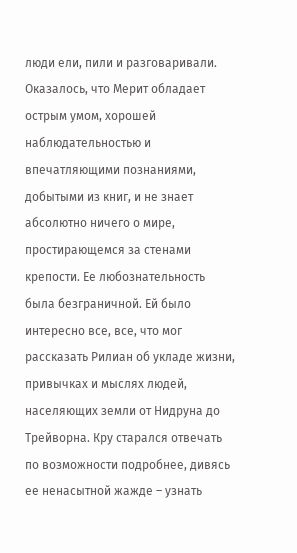люди ели, пили и разговаривали. Оказалось, что Мерит обладает острым умом, хорошей наблюдательностью и впечатляющими познаниями, добытыми из книг, и не знает абсолютно ничего о мире, простирающемся за стенами крепости. Ее любознательность была безграничной. Ей было интересно все, все, что мог рассказать Рилиан об укладе жизни, привычках и мыслях людей, населяющих земли от Нидруна до Трейворна. Кру старался отвечать по возможности подробнее, дивясь ее ненасытной жажде – узнать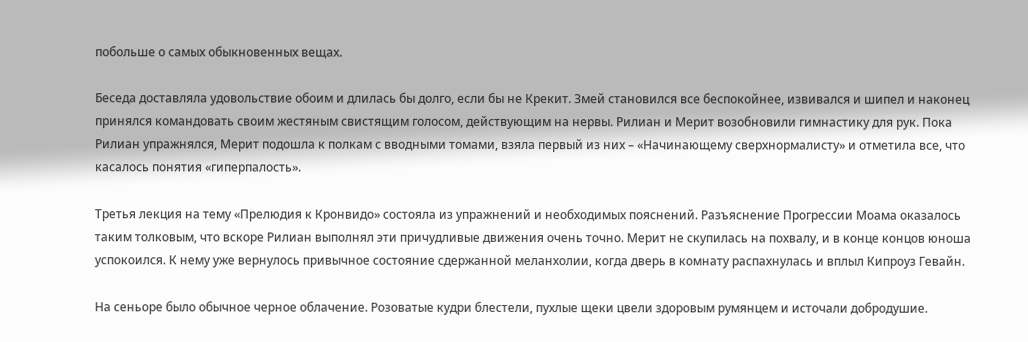побольше о самых обыкновенных вещах.

Беседа доставляла удовольствие обоим и длилась бы долго, если бы не Крекит. Змей становился все беспокойнее, извивался и шипел и наконец принялся командовать своим жестяным свистящим голосом, действующим на нервы. Рилиан и Мерит возобновили гимнастику для рук. Пока Рилиан упражнялся, Мерит подошла к полкам с вводными томами, взяла первый из них – «Начинающему сверхнормалисту» и отметила все, что касалось понятия «гиперпалость».

Третья лекция на тему «Прелюдия к Кронвидо» состояла из упражнений и необходимых пояснений. Разъяснение Прогрессии Моама оказалось таким толковым, что вскоре Рилиан выполнял эти причудливые движения очень точно. Мерит не скупилась на похвалу, и в конце концов юноша успокоился. К нему уже вернулось привычное состояние сдержанной меланхолии, когда дверь в комнату распахнулась и вплыл Кипроуз Гевайн.

На сеньоре было обычное черное облачение. Розоватые кудри блестели, пухлые щеки цвели здоровым румянцем и источали добродушие.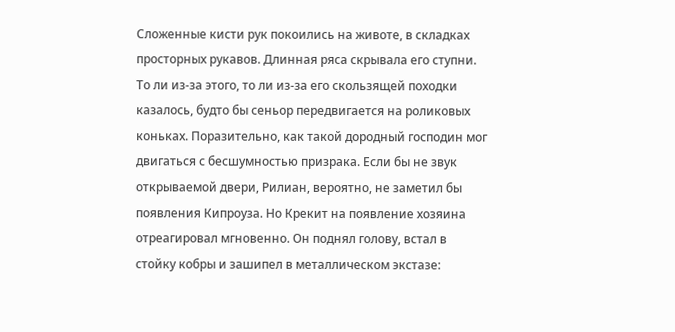Сложенные кисти рук покоились на животе, в складках просторных рукавов. Длинная ряса скрывала его ступни. То ли из-за этого, то ли из-за его скользящей походки казалось, будто бы сеньор передвигается на роликовых коньках. Поразительно, как такой дородный господин мог двигаться с бесшумностью призрака. Если бы не звук открываемой двери, Рилиан, вероятно, не заметил бы появления Кипроуза. Но Крекит на появление хозяина отреагировал мгновенно. Он поднял голову, встал в стойку кобры и зашипел в металлическом экстазе: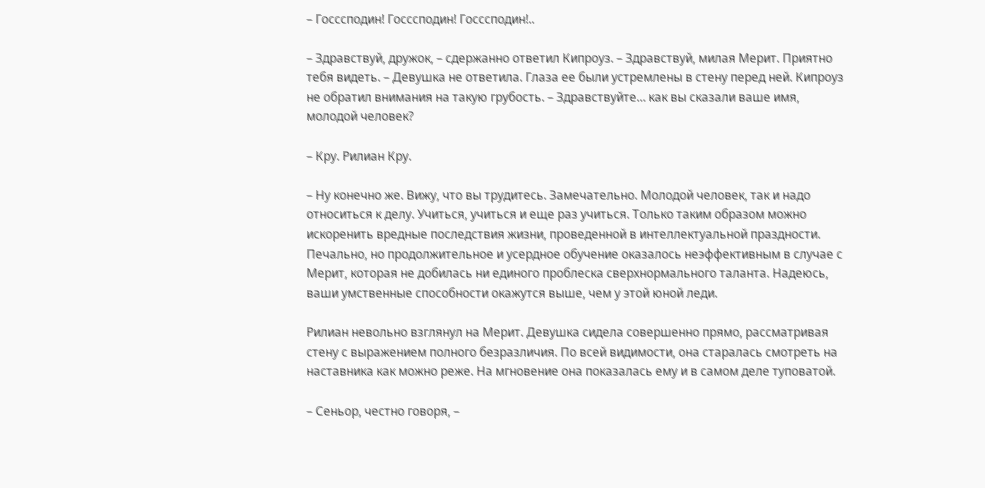– Госссподин! Госссподин! Госссподин!..

– Здравствуй, дружок, – сдержанно ответил Кипроуз. – Здравствуй, милая Мерит. Приятно тебя видеть. – Девушка не ответила. Глаза ее были устремлены в стену перед ней. Кипроуз не обратил внимания на такую грубость. – Здравствуйте… как вы сказали ваше имя, молодой человек?

– Кру. Рилиан Кру.

– Ну конечно же. Вижу, что вы трудитесь. Замечательно. Молодой человек, так и надо относиться к делу. Учиться, учиться и еще раз учиться. Только таким образом можно искоренить вредные последствия жизни, проведенной в интеллектуальной праздности. Печально, но продолжительное и усердное обучение оказалось неэффективным в случае с Мерит, которая не добилась ни единого проблеска сверхнормального таланта. Надеюсь, ваши умственные способности окажутся выше, чем у этой юной леди.

Рилиан невольно взглянул на Мерит. Девушка сидела совершенно прямо, рассматривая стену с выражением полного безразличия. По всей видимости, она старалась смотреть на наставника как можно реже. На мгновение она показалась ему и в самом деле туповатой.

– Сеньор, честно говоря, –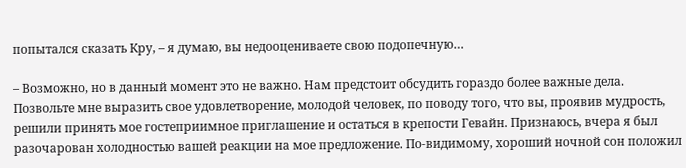попытался сказать Кру, – я думаю, вы недооцениваете свою подопечную…

– Возможно, но в данный момент это не важно. Нам предстоит обсудить гораздо более важные дела. Позвольте мне выразить свое удовлетворение, молодой человек, по поводу того, что вы, проявив мудрость, решили принять мое гостеприимное приглашение и остаться в крепости Гевайн. Признаюсь, вчера я был разочарован холодностью вашей реакции на мое предложение. По-видимому, хороший ночной сон положил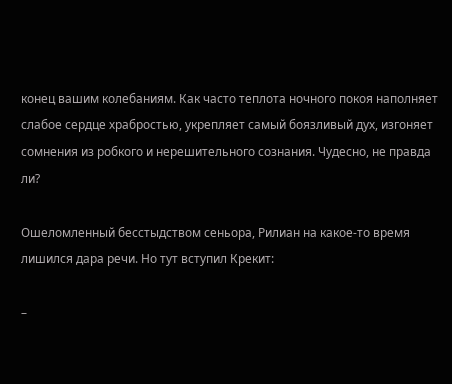конец вашим колебаниям. Как часто теплота ночного покоя наполняет слабое сердце храбростью, укрепляет самый боязливый дух, изгоняет сомнения из робкого и нерешительного сознания. Чудесно, не правда ли?

Ошеломленный бесстыдством сеньора, Рилиан на какое-то время лишился дара речи. Но тут вступил Крекит:

–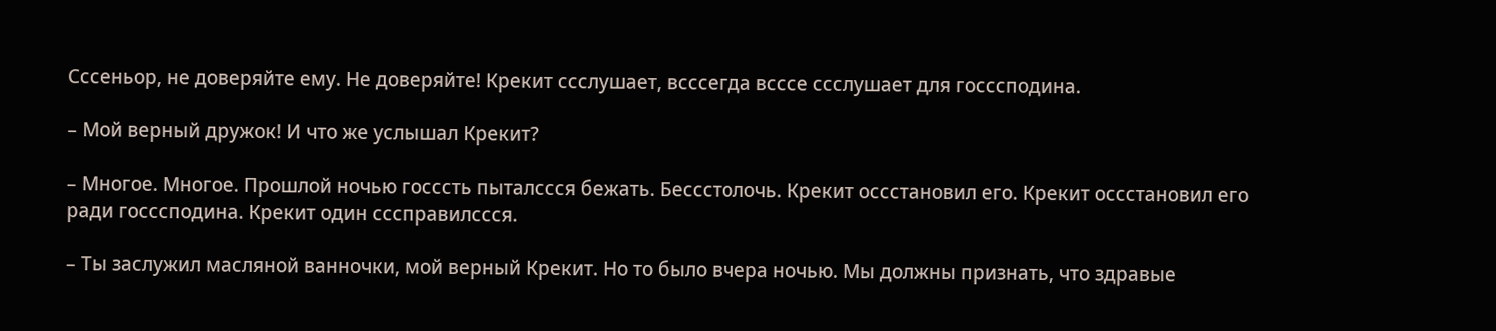Сссеньор, не доверяйте ему. Не доверяйте! Крекит ссслушает, всссегда всссе ссслушает для госссподина.

– Мой верный дружок! И что же услышал Крекит?

– Многое. Многое. Прошлой ночью госссть пыталссся бежать. Бессстолочь. Крекит оссстановил его. Крекит оссстановил его ради госссподина. Крекит один сссправилссся.

– Ты заслужил масляной ванночки, мой верный Крекит. Но то было вчера ночью. Мы должны признать, что здравые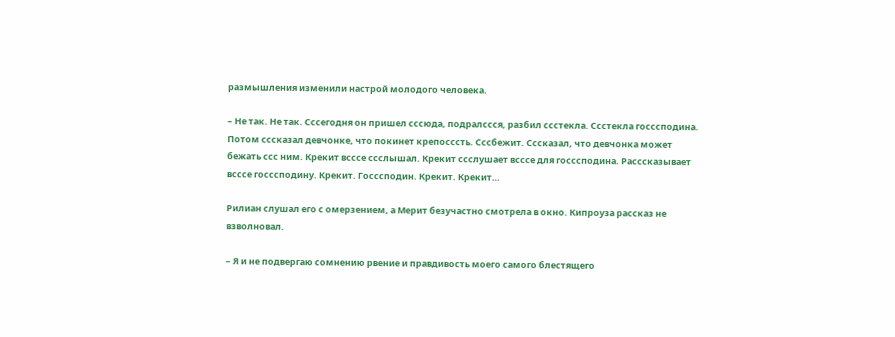размышления изменили настрой молодого человека.

– Не так. Не так. Сссегодня он пришел сссюда, подралссся, разбил ссстекла. Ссстекла госссподина. Потом сссказал девчонке, что покинет крепосссть. Сссбежит. Сссказал, что девчонка может бежать ссс ним. Крекит всссе ссслышал. Крекит ссслушает всссе для госссподина. Расссказывает всссе госссподину. Крекит. Госссподин. Крекит. Крекит…

Рилиан слушал его с омерзением, а Мерит безучастно смотрела в окно. Кипроуза рассказ не взволновал.

– Я и не подвергаю сомнению рвение и правдивость моего самого блестящего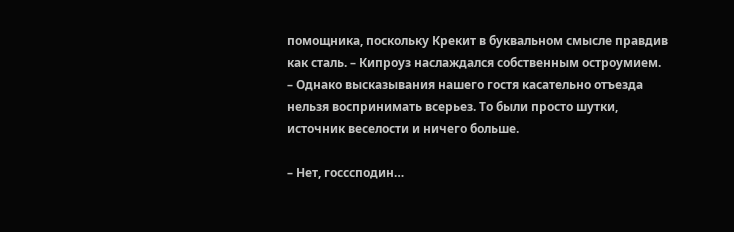помощника, поскольку Крекит в буквальном смысле правдив как сталь. – Кипроуз наслаждался собственным остроумием. – Однако высказывания нашего гостя касательно отъезда нельзя воспринимать всерьез. То были просто шутки, источник веселости и ничего больше.

– Нет, госссподин…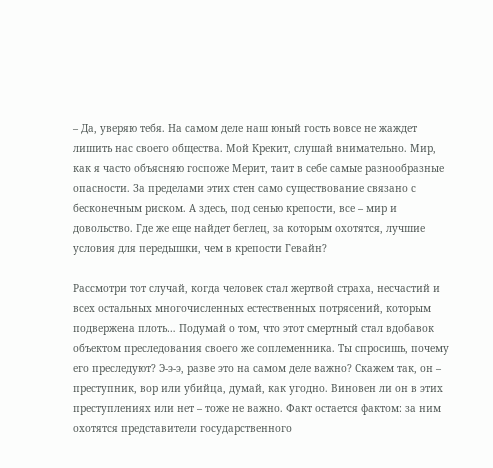– Да, уверяю тебя. На самом деле наш юный гость вовсе не жаждет лишить нас своего общества. Мой Крекит, слушай внимательно. Мир, как я часто объясняю госпоже Мерит, таит в себе самые разнообразные опасности. За пределами этих стен само существование связано с бесконечным риском. А здесь, под сенью крепости, все – мир и довольство. Где же еще найдет беглец, за которым охотятся, лучшие условия для передышки, чем в крепости Гевайн?

Рассмотри тот случай, когда человек стал жертвой страха, несчастий и всех остальных многочисленных естественных потрясений, которым подвержена плоть… Подумай о том, что этот смертный стал вдобавок объектом преследования своего же соплеменника. Ты спросишь, почему его преследуют? Э-э-э, разве это на самом деле важно? Скажем так, он – преступник, вор или убийца, думай, как угодно. Виновен ли он в этих преступлениях или нет – тоже не важно. Факт остается фактом: за ним охотятся представители государственного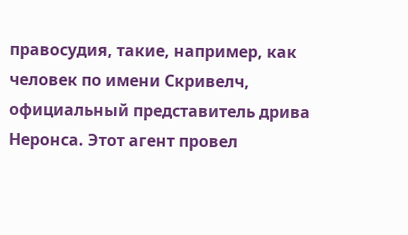правосудия, такие, например, как человек по имени Скривелч, официальный представитель дрива Неронса. Этот агент провел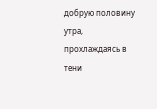добрую половину утра, прохлаждаясь в тени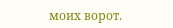моих ворот.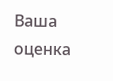Ваша оценка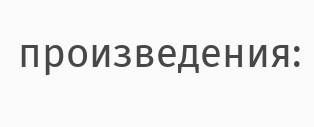произведения: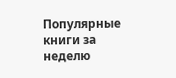Популярные книги за неделю